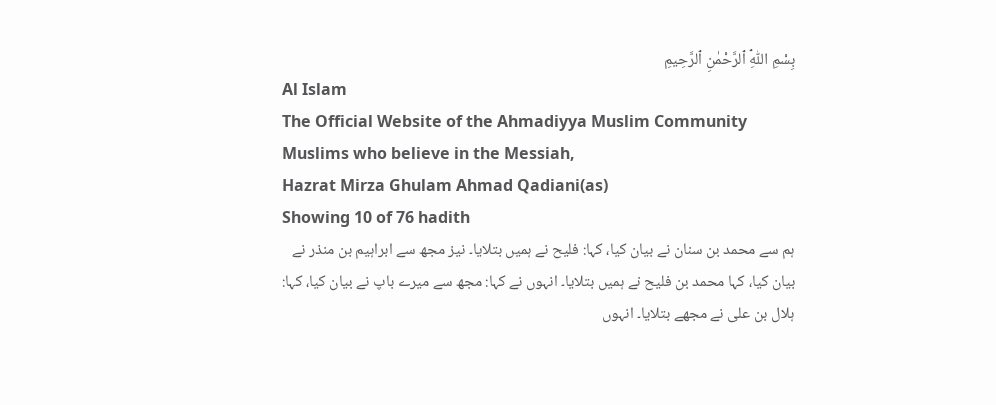بِسْمِ ٱللّٰهِ ٱلرَّحْمٰنِ ٱلرَّحِيمِ
Al Islam
The Official Website of the Ahmadiyya Muslim Community
Muslims who believe in the Messiah,
Hazrat Mirza Ghulam Ahmad Qadiani(as)
Showing 10 of 76 hadith
ہم سے محمد بن سنان نے بیان کیا، کہا: فلیح نے ہمیں بتلایا۔ نیز مجھ سے ابراہیم بن منذر نے بیان کیا، کہا محمد بن فلیح نے ہمیں بتلایا۔ انہوں نے کہا: مجھ سے میرے باپ نے بیان کیا، کہا: ہلال بن علی نے مجھے بتلایا۔ انہوں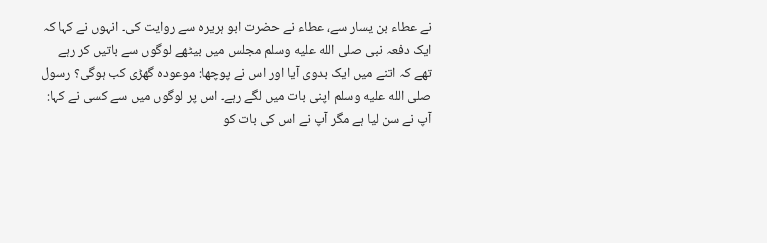نے عطاء بن یسار سے، عطاء نے حضرت ابو ہریرہ سے روایت کی۔ انہوں نے کہا کہ ایک دفعہ نبی صلى الله عليه وسلم مجلس میں بیٹھے لوگوں سے باتیں کر رہے تھے کہ اتنے میں ایک بدوی آیا اور اس نے پوچھا: موعودہ گھڑی کب ہوگی؟ رسول صلى الله عليه وسلم اپنی بات میں لگے رہے۔ اس پر لوگوں میں سے کسی نے کہا: آپ نے سن لیا ہے مگر آپ نے اس کی بات کو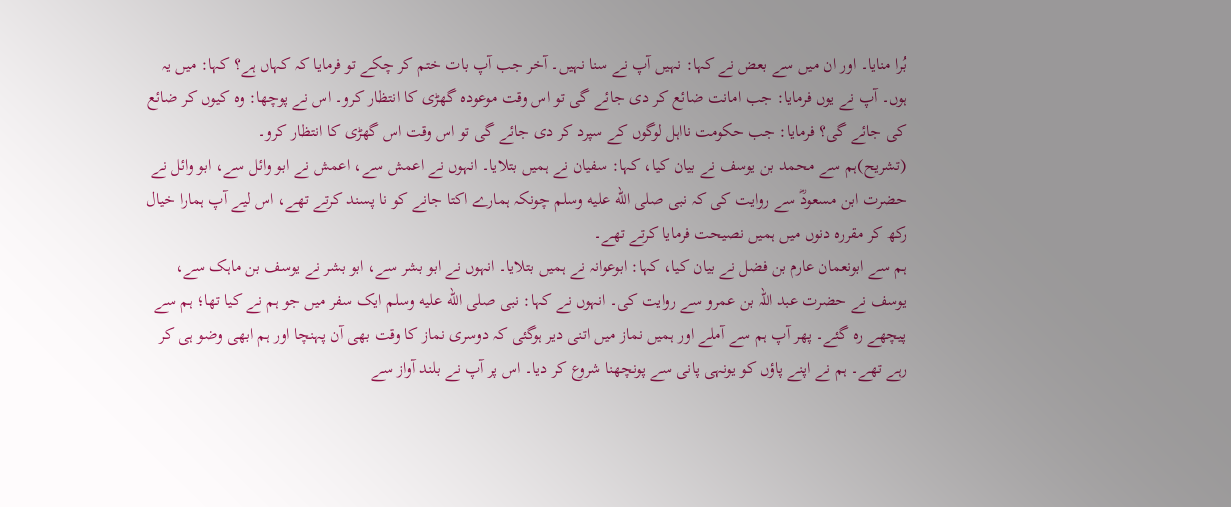بُرا منایا۔ اور ان میں سے بعض نے کہا: نہیں آپ نے سنا نہیں۔ آخر جب آپ بات ختم کر چکے تو فرمایا کہ کہاں ہے؟ کہا: میں یہ ہوں۔ آپ نے یوں فرمایا: جب امانت ضائع کر دی جائے گی تو اس وقت موعودہ گھڑی کا انتظار کرو۔ اس نے پوچھا: وہ کیوں کر ضائع کی جائے گی؟ فرمایا: جب حکومت نااہل لوگوں کے سپرد کر دی جائے گی تو اس وقت اس گھڑی کا انتظار کرو۔
(تشریح)ہم سے محمد بن یوسف نے بیان کیا، کہا: سفیان نے ہمیں بتلایا۔ انہوں نے اعمش سے، اعمش نے ابو وائل سے، ابو وائل نے حضرت ابن مسعودؓ سے روایت کی کہ نبی صلى الله عليه وسلم چونکہ ہمارے اکتا جانے کو نا پسند کرتے تھے، اس لیے آپ ہمارا خیال رکھ کر مقررہ دنوں میں ہمیں نصیحت فرمایا کرتے تھے۔
ہم سے ابونعمان عارم بن فضل نے بیان کیا، کہا: ابوعوانہ نے ہمیں بتلایا۔ انہوں نے ابو بشر سے، ابو بشر نے یوسف بن ماہک سے، یوسف نے حضرت عبد اللہ بن عمرو سے روایت کی۔ انہوں نے کہا: نبی صلى الله عليه وسلم ایک سفر میں جو ہم نے کیا تھا؛ ہم سے پیچھے رہ گئے۔ پھر آپ ہم سے آملے اور ہمیں نماز میں اتنی دیر ہوگئی کہ دوسری نماز کا وقت بھی آن پہنچا اور ہم ابھی وضو ہی کر رہے تھے۔ ہم نے اپنے پاؤں کو یونہی پانی سے پونچھنا شروع کر دیا۔ اس پر آپ نے بلند آواز سے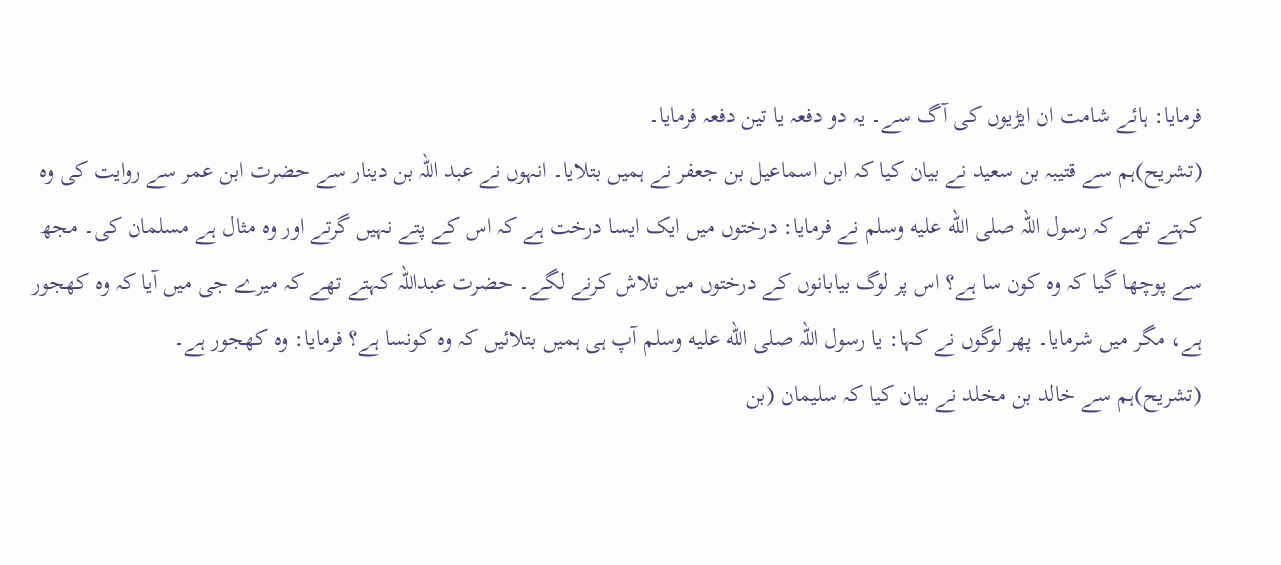فرمایا: ہائے شامت ان ایڑیوں کی آگ سے۔ یہ دو دفعہ یا تین دفعہ فرمایا۔
(تشریح)ہم سے قتیبہ بن سعید نے بیان کیا کہ ابن اسماعیل بن جعفر نے ہمیں بتلایا۔ انہوں نے عبد اللہ بن دینار سے حضرت ابن عمر سے روایت کی وہ کہتے تھے کہ رسول اللہ صلى الله عليه وسلم نے فرمایا: درختوں میں ایک ایسا درخت ہے کہ اس کے پتے نہیں گرتے اور وہ مثال ہے مسلمان کی۔ مجھ سے پوچھا گیا کہ وہ کون سا ہے؟ اس پر لوگ بیابانوں کے درختوں میں تلاش کرنے لگے۔ حضرت عبداللہ کہتے تھے کہ میرے جی میں آیا کہ وہ کھجور ہے، مگر میں شرمایا۔ پھر لوگوں نے کہا: یا رسول اللہ صلى الله عليه وسلم آپ ہی ہمیں بتلائیں کہ وہ کونسا ہے؟ فرمایا: وہ کھجور ہے۔
(تشریح)ہم سے خالد بن مخلد نے بیان کیا کہ سلیمان (بن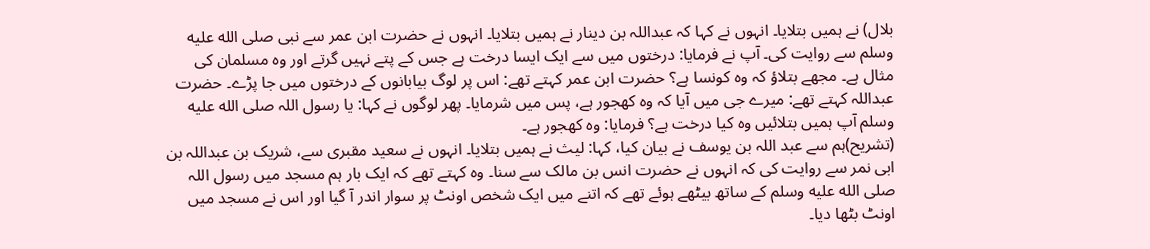بلال) نے ہمیں بتلایا۔ انہوں نے کہا کہ عبداللہ بن دینار نے ہمیں بتلایا۔ انہوں نے حضرت ابن عمر سے نبی صلى الله عليه وسلم سے روایت کی۔ آپ نے فرمایا: درختوں میں سے ایک ایسا درخت ہے جس کے پتے نہیں گرتے اور وہ مسلمان کی مثال ہے۔ مجھے بتلاؤ کہ وہ کونسا ہے؟ حضرت ابن عمر کہتے تھے: اس پر لوگ بیابانوں کے درختوں میں جا پڑے۔ حضرت عبداللہ کہتے تھے: میرے جی میں آیا کہ وہ کھجور ہے، پس میں شرمایا۔ پھر لوگوں نے کہا: یا رسول اللہ صلى الله عليه وسلم آپ ہمیں بتلائیں وہ کیا درخت ہے؟ فرمایا: وہ کھجور ہے۔
(تشریح)ہم سے عبد اللہ بن یوسف نے بیان کیا، کہا: لیث نے ہمیں بتلایا۔ انہوں نے سعید مقبری سے، شریک بن عبداللہ بن ابی نمر سے روایت کی کہ انہوں نے حضرت انس بن مالک سے سنا۔ وہ کہتے تھے کہ ایک بار ہم مسجد میں رسول اللہ صلى الله عليه وسلم کے ساتھ بیٹھے ہوئے تھے کہ اتنے میں ایک شخص اونٹ پر سوار اندر آ گیا اور اس نے مسجد میں اونٹ بٹھا دیا۔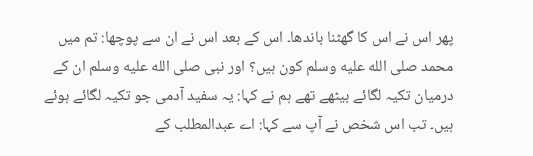پھر اس نے اس کا گھٹنا باندھا۔ اس کے بعد اس نے ان سے پوچھا: تم میں محمد صلى الله عليه وسلم کون ہیں؟ اور نبی صلى الله عليه وسلم ان کے درمیان تکیہ لگائے بیٹھے تھے ہم نے کہا: یہ سفید آدمی جو تکیہ لگائے ہوئے ہیں۔ تب اس شخص نے آپ سے کہا: اے عبدالمطلب کے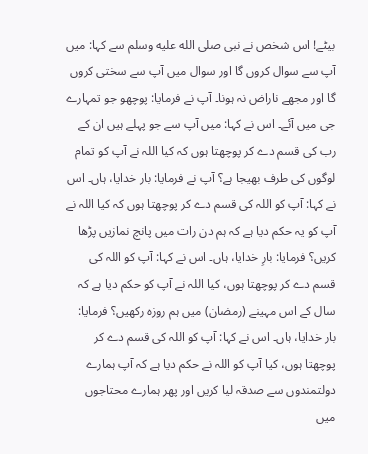بیٹے! اس شخص نے نبی صلى الله عليه وسلم سے کہا: میں آپ سے سوال کروں گا اور سوال میں آپ سے سختی کروں گا اور مجھے ناراض نہ ہونا۔ آپ نے فرمایا: پوچھو جو تمہارے جی میں آئے۔ اس نے کہا: میں آپ سے جو پہلے ہیں ان کے رب کی قسم دے کر پوچھتا ہوں کہ کیا اللہ نے آپ کو تمام لوگوں کی طرف بھیجا ہے؟ آپ نے فرمایا: بار خدایا، ہاں۔ اس نے کہا: آپ کو اللہ کی قسم دے کر پوچھتا ہوں کہ کیا اللہ نے آپ کو یہ حکم دیا ہے کہ ہم دن رات میں پانچ نمازیں پڑھا کریں؟ فرمایا: بارِ خدایا، ہاں۔ اس نے کہا: آپ کو اللہ کی قسم دے کر پوچھتا ہوں، کیا اللہ نے آپ کو حکم دیا ہے کہ سال کے اس مہینے (رمضان) میں ہم روزہ رکھیں؟ فرمایا: بار خدایا، ہاں۔ اس نے کہا: آپ کو اللہ کی قسم دے کر پوچھتا ہوں، کیا آپ کو اللہ نے حکم دیا ہے کہ آپ ہمارے دولتمندوں سے صدقہ لیا کریں اور پھر ہمارے محتاجوں میں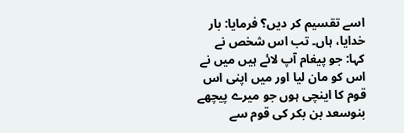اسے تقسیم کر دیں؟ فرمایا: بار خدایا، ہاں۔ تب اس شخص نے کہا: جو پیغام آپ لائے ہیں میں نے اس کو مان لیا اور میں اپنی اس قوم کا اینچی ہوں جو میرے پیچھے بنوسعد بن بکر کی قوم سے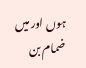ہوں اور میں ضمام بن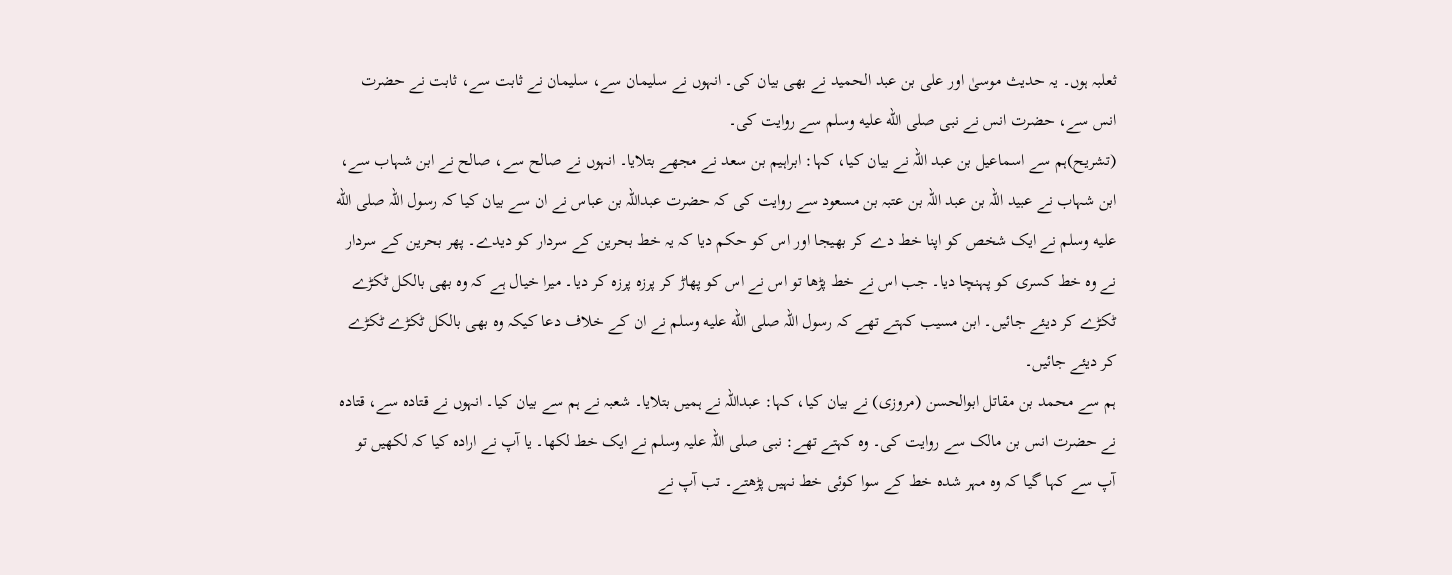ثعلبہ ہوں۔ یہ حدیث موسیٰ اور علی بن عبد الحمید نے بھی بیان کی۔ انہوں نے سلیمان سے، سلیمان نے ثابت سے، ثابت نے حضرت انس سے، حضرت انس نے نبی صلى الله عليه وسلم سے روایت کی۔
(تشریح)ہم سے اسماعیل بن عبد اللہ نے بیان کیا، کہا: ابراہیم بن سعد نے مجھے بتلایا۔ انہوں نے صالح سے، صالح نے ابن شہاب سے، ابن شہاب نے عبید اللہ بن عبد اللہ بن عتبہ بن مسعود سے روایت کی کہ حضرت عبداللہ بن عباس نے ان سے بیان کیا کہ رسول اللہ صلى الله عليه وسلم نے ایک شخص کو اپنا خط دے کر بھیجا اور اس کو حکم دیا کہ یہ خط بحرین کے سردار کو دیدے۔ پھر بحرین کے سردار نے وہ خط کسری کو پہنچا دیا۔ جب اس نے خط پڑھا تو اس نے اس کو پھاڑ کر پرزہ پرزہ کر دیا۔ میرا خیال ہے کہ وہ بھی بالکل ٹکڑے ٹکڑے کر دیئے جائیں۔ ابن مسیب کہتے تھے کہ رسول اللہ صلى الله عليه وسلم نے ان کے خلاف دعا کیکہ وہ بھی بالکل ٹکڑے ٹکڑے کر دیئے جائیں۔
ہم سے محمد بن مقاتل ابوالحسن (مروزی) نے بیان کیا، کہا: عبداللہ نے ہمیں بتلایا۔ شعبہ نے ہم سے بیان کیا۔ انہوں نے قتادہ سے، قتادہ نے حضرت انس بن مالک سے روایت کی۔ وہ کہتے تھے: نبی صلی اللہ علیہ وسلم نے ایک خط لکھا۔ یا آپ نے ارادہ کیا کہ لکھیں تو آپ سے کہا گیا کہ وہ مہر شدہ خط کے سوا کوئی خط نہیں پڑھتے۔ تب آپ نے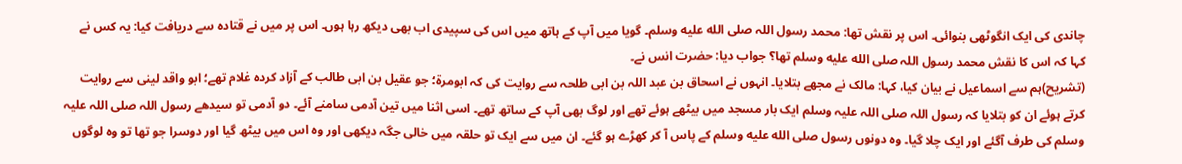چاندی کی ایک انگوٹھی بنوائی۔ اس پر نقش تھا: محمد رسول اللہ صلى الله عليه وسلم۔ گویا میں آپ کے ہاتھ میں اس کی سپیدی اب بھی دیکھ رہا ہوں۔ اس پر میں نے قتادہ سے دریافت کیا: یہ کس نے کہا کہ اس کا نقش محمد رسول اللہ صلى الله عليه وسلم تھا؟ جواب دیا: حضرت انس نے۔
(تشریح)ہم سے اسماعیل نے بیان کیا، کہا: مالک نے مجھے بتلایا۔ انہوں نے اسحاق بن عبد اللہ بن ابی طلحہ سے روایت کی کہ ابومرۃ؛ جو عقیل بن ابی طالب کے آزاد کردہ غلام تھے؛ ابو واقد لینی سے روایت کرتے ہوئے ان کو بتلایا کہ رسول اللہ صلی اللہ علیہ وسلم ایک بار مسجد میں بیٹھے ہوئے تھے اور لوگ بھی آپ کے ساتھ تھے۔ اسی اثنا میں تین آدمی سامنے آئے۔ دو آدمی تو سیدھے رسول اللہ صلی اللہ علیہ وسلم کی طرف آگئے اور ایک چلا گیا۔ وہ دونوں رسول صلى الله عليه وسلم کے پاس آ کر کھڑے ہو گئے۔ ان میں سے ایک تو حلقہ میں خالی جگہ دیکھی اور وہ اس میں بیٹھ گیا اور دوسرا جو تھا تو وہ لوگوں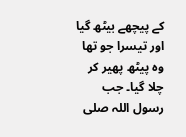کے پیچھے بیٹھ گیا اور تیسرا جو تھا وہ پیٹھ پھیر کر چلا گیا۔ جب رسول اللہ صلى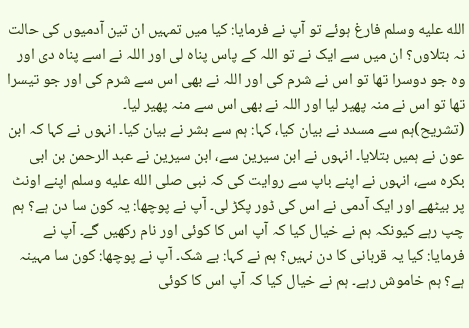الله عليه وسلم فارغ ہوئے تو آپ نے فرمایا: کیا میں تمہیں ان تین آدمیوں کی حالت نہ بتلاوں؟ ان میں سے ایک نے تو اللہ کے پاس پناہ لی اور اللہ نے اسے پناہ دی اور وہ جو دوسرا تھا تو اس نے شرم کی اور اللہ نے بھی اس سے شرم کی اور جو تیسرا تھا تو اس نے منہ پھیر لیا اور اللہ نے بھی اس سے منہ پھیر لیا۔
(تشریح)ہم سے مسدد نے بیان کیا، کہا: ہم سے بشر نے بیان کیا۔ انہوں نے کہا کہ ابن عون نے ہمیں بتلایا۔ انہوں نے ابن سیرین سے، ابن سیرین نے عبد الرحمن بن ابی بکرہ سے، انہوں نے اپنے باپ سے روایت کی کہ نبی صلى الله عليه وسلم اپنے اونٹ پر بیٹھے اور ایک آدمی نے اس کی ڈور پکڑ لی۔ آپ نے پوچھا: یہ کون سا دن ہے؟ ہم چپ رہے کیونکہ ہم نے خیال کیا کہ آپ اس کا کوئی اور نام رکھیں گے۔ آپ نے فرمایا: کیا یہ قربانی کا دن نہیں؟ ہم نے کہا: بے شک۔ آپ نے پوچھا: کون سا مہینہ ہے؟ ہم خاموش رہے۔ ہم نے خیال کیا کہ آپ اس کا کوئی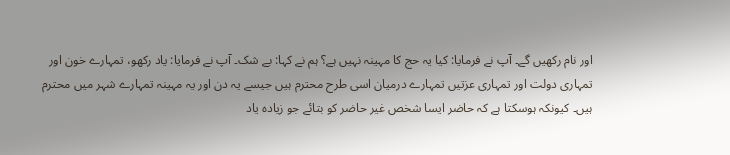اور نام رکھیں گے۔ آپ نے فرمایا: کیا یہ حج کا مہینہ نہیں ہے؟ ہم نے کہا: بے شک۔ آپ نے فرمایا: یاد رکھو، تمہارے خون اور تمہاری دولت اور تمہاری عزتیں تمہارے درمیان اسی طرح محترم ہیں جیسے یہ دن اور یہ مہینہ تمہارے شہر میں محترم ہیں۔ کیونکہ ہوسکتا ہے کہ حاضر ایسا شخص غیر حاضر کو بتائے جو زیادہ یاد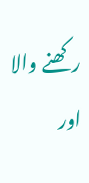رکھنے والا اور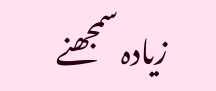زیادہ سمجھنے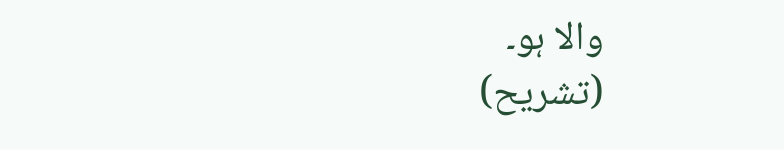والا ہو۔
(تشریح)